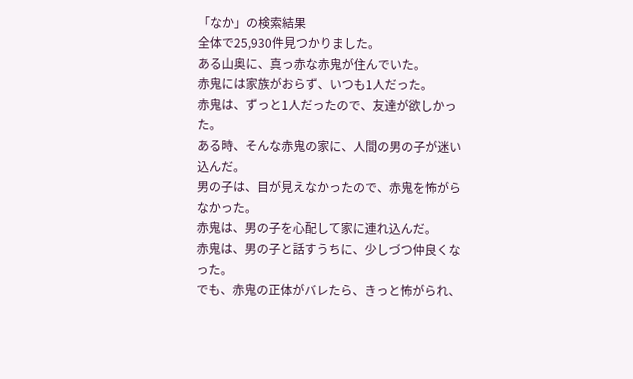「なか」の検索結果
全体で25,930件見つかりました。
ある山奥に、真っ赤な赤鬼が住んでいた。
赤鬼には家族がおらず、いつも1人だった。
赤鬼は、ずっと1人だったので、友達が欲しかった。
ある時、そんな赤鬼の家に、人間の男の子が迷い込んだ。
男の子は、目が見えなかったので、赤鬼を怖がらなかった。
赤鬼は、男の子を心配して家に連れ込んだ。
赤鬼は、男の子と話すうちに、少しづつ仲良くなった。
でも、赤鬼の正体がバレたら、きっと怖がられ、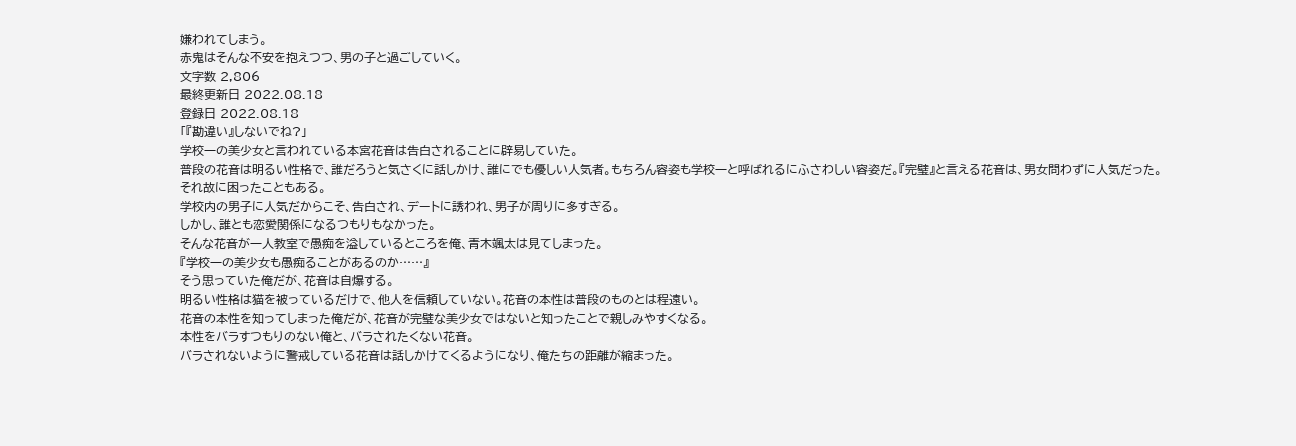嫌われてしまう。
赤鬼はそんな不安を抱えつつ、男の子と過ごしていく。
文字数 2,806
最終更新日 2022.08.18
登録日 2022.08.18
「『勘違い』しないでね?」
学校一の美少女と言われている本宮花音は告白されることに辟易していた。
普段の花音は明るい性格で、誰だろうと気さくに話しかけ、誰にでも優しい人気者。もちろん容姿も学校一と呼ばれるにふさわしい容姿だ。『完璧』と言える花音は、男女問わずに人気だった。
それ故に困ったこともある。
学校内の男子に人気だからこそ、告白され、デートに誘われ、男子が周りに多すぎる。
しかし、誰とも恋愛関係になるつもりもなかった。
そんな花音が一人教室で愚痴を溢しているところを俺、青木颯太は見てしまった。
『学校一の美少女も愚痴ることがあるのか……』
そう思っていた俺だが、花音は自爆する。
明るい性格は猫を被っているだけで、他人を信頼していない。花音の本性は普段のものとは程遠い。
花音の本性を知ってしまった俺だが、花音が完璧な美少女ではないと知ったことで親しみやすくなる。
本性をバラすつもりのない俺と、バラされたくない花音。
バラされないように警戒している花音は話しかけてくるようになり、俺たちの距離が縮まった。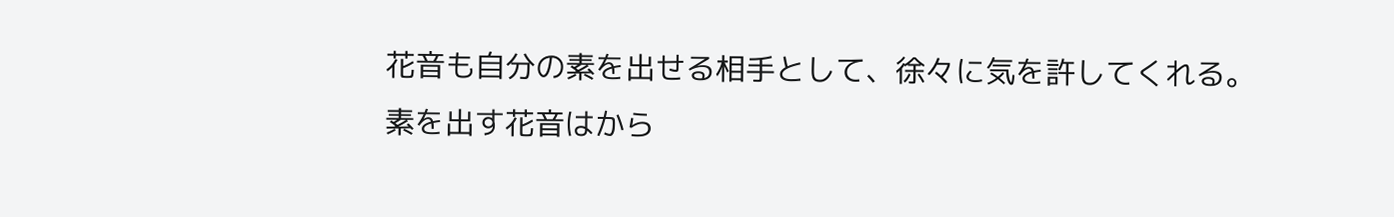花音も自分の素を出せる相手として、徐々に気を許してくれる。
素を出す花音はから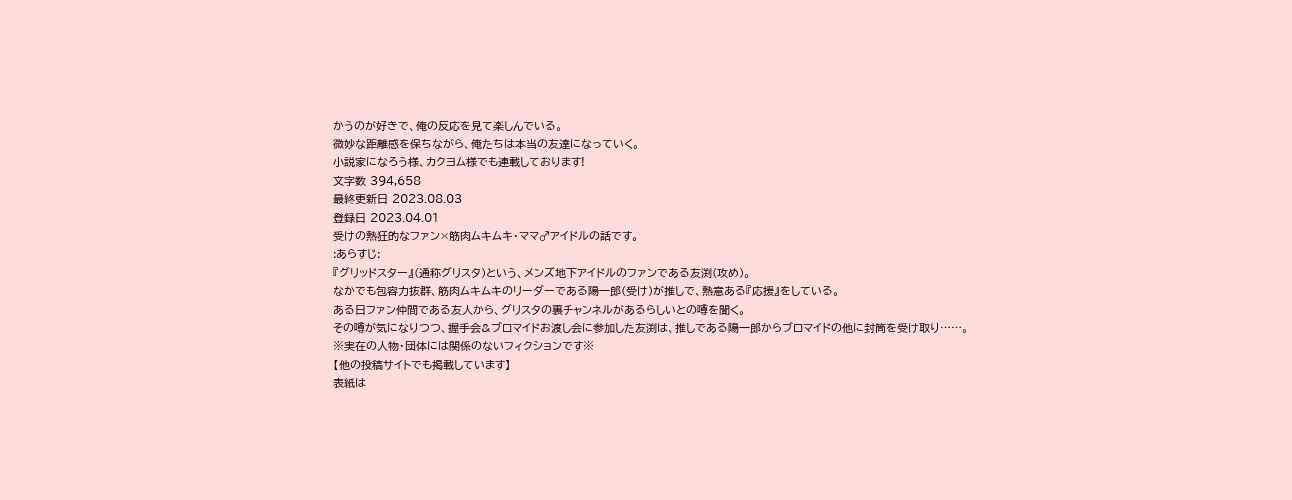かうのが好きで、俺の反応を見て楽しんでいる。
微妙な距離感を保ちながら、俺たちは本当の友達になっていく。
小説家になろう様、カクヨム様でも連載しております!
文字数 394,658
最終更新日 2023.08.03
登録日 2023.04.01
受けの熱狂的なファン×筋肉ムキムキ・ママ♂アイドルの話です。
:あらすじ:
『グリッドスター』(通称グリスタ)という、メンズ地下アイドルのファンである友渕(攻め)。
なかでも包容力抜群、筋肉ムキムキのリーダーである陽一郎(受け)が推しで、熱意ある『応援』をしている。
ある日ファン仲間である友人から、グリスタの裏チャンネルがあるらしいとの噂を聞く。
その噂が気になりつつ、握手会&ブロマイドお渡し会に参加した友渕は、推しである陽一郎からブロマイドの他に封筒を受け取り……。
※実在の人物・団体には関係のないフィクションです※
【他の投稿サイトでも掲載しています】
表紙は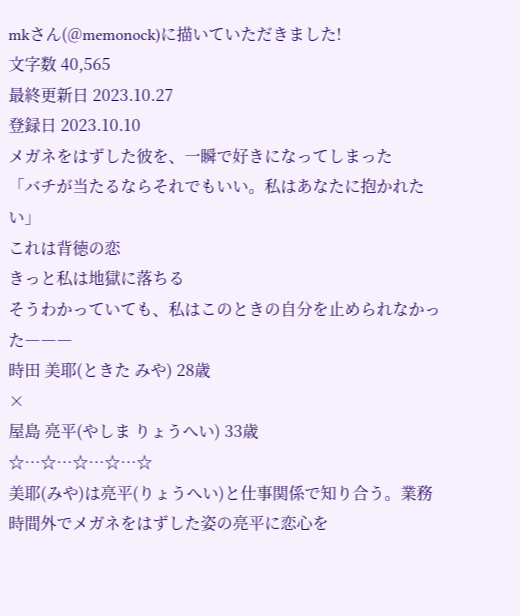mkさん(@memonock)に描いていただきました!
文字数 40,565
最終更新日 2023.10.27
登録日 2023.10.10
メガネをはずした彼を、一瞬で好きになってしまった
「バチが当たるならそれでもいい。私はあなたに抱かれたい」
これは背徳の恋
きっと私は地獄に落ちる
そうわかっていても、私はこのときの自分を止められなかった―――
時田 美耶(ときた みや) 28歳
×
屋島 亮平(やしま りょうへい) 33歳
☆…☆…☆…☆…☆
美耶(みや)は亮平(りょうへい)と仕事関係で知り合う。業務時間外でメガネをはずした姿の亮平に恋心を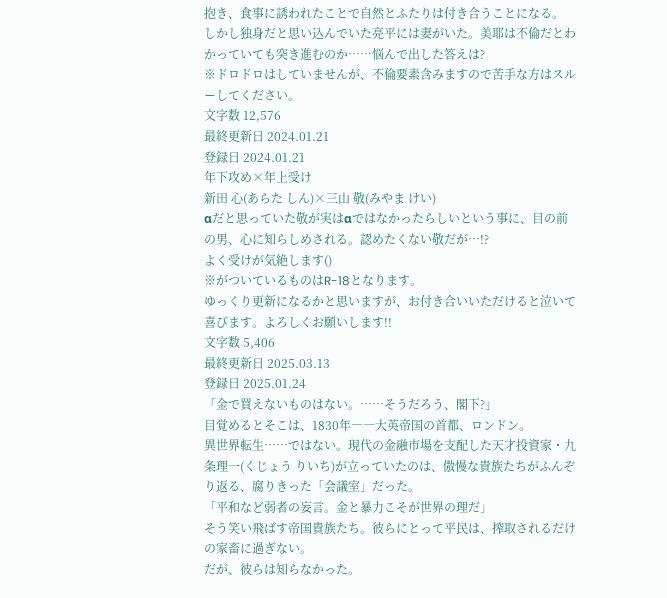抱き、食事に誘われたことで自然とふたりは付き合うことになる。
しかし独身だと思い込んでいた亮平には妻がいた。美耶は不倫だとわかっていても突き進むのか……悩んで出した答えは?
※ドロドロはしていませんが、不倫要素含みますので苦手な方はスルーしてください。
文字数 12,576
最終更新日 2024.01.21
登録日 2024.01.21
年下攻め×年上受け
新田 心(あらた しん)×三山 敬(みやま けい)
αだと思っていた敬が実はαではなかったらしいという事に、目の前の男、心に知らしめされる。認めたくない敬だが…!?
よく受けが気絶します()
※がついているものはR-18となります。
ゆっくり更新になるかと思いますが、お付き合いいただけると泣いて喜びます。よろしくお願いします!!
文字数 5,406
最終更新日 2025.03.13
登録日 2025.01.24
「金で買えないものはない。……そうだろう、閣下?」
目覚めるとそこは、1830年――大英帝国の首都、ロンドン。
異世界転生……ではない。現代の金融市場を支配した天才投資家・九条理一(くじょう りいち)が立っていたのは、傲慢な貴族たちがふんぞり返る、腐りきった「会議室」だった。
「平和など弱者の妄言。金と暴力こそが世界の理だ」
そう笑い飛ばす帝国貴族たち。彼らにとって平民は、搾取されるだけの家畜に過ぎない。
だが、彼らは知らなかった。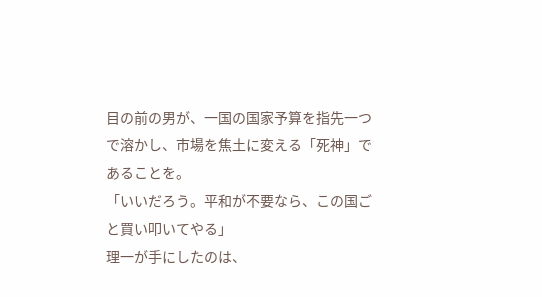目の前の男が、一国の国家予算を指先一つで溶かし、市場を焦土に変える「死神」であることを。
「いいだろう。平和が不要なら、この国ごと買い叩いてやる」
理一が手にしたのは、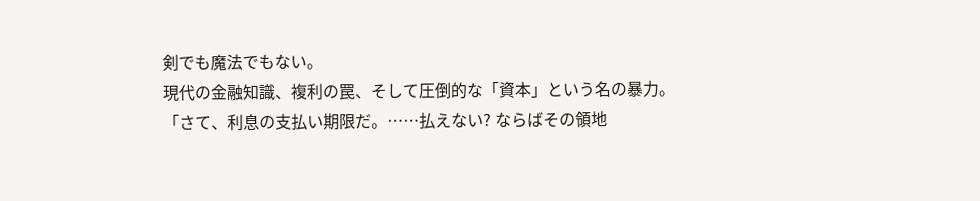剣でも魔法でもない。
現代の金融知識、複利の罠、そして圧倒的な「資本」という名の暴力。
「さて、利息の支払い期限だ。……払えない? ならばその領地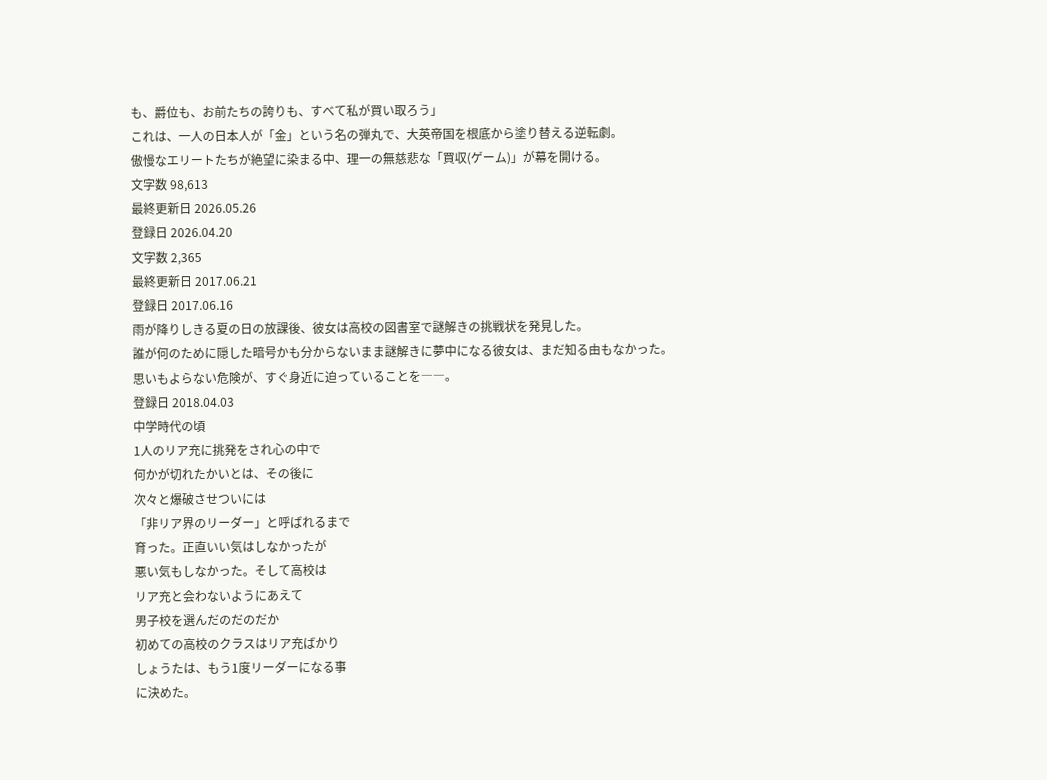も、爵位も、お前たちの誇りも、すべて私が買い取ろう」
これは、一人の日本人が「金」という名の弾丸で、大英帝国を根底から塗り替える逆転劇。
傲慢なエリートたちが絶望に染まる中、理一の無慈悲な「買収(ゲーム)」が幕を開ける。
文字数 98,613
最終更新日 2026.05.26
登録日 2026.04.20
文字数 2,365
最終更新日 2017.06.21
登録日 2017.06.16
雨が降りしきる夏の日の放課後、彼女は高校の図書室で謎解きの挑戦状を発見した。
誰が何のために隠した暗号かも分からないまま謎解きに夢中になる彼女は、まだ知る由もなかった。
思いもよらない危険が、すぐ身近に迫っていることを――。
登録日 2018.04.03
中学時代の頃
1人のリア充に挑発をされ心の中で
何かが切れたかいとは、その後に
次々と爆破させついには
「非リア界のリーダー」と呼ばれるまで
育った。正直いい気はしなかったが
悪い気もしなかった。そして高校は
リア充と会わないようにあえて
男子校を選んだのだのだか
初めての高校のクラスはリア充ばかり
しょうたは、もう1度リーダーになる事
に決めた。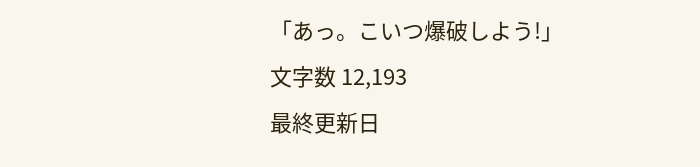「あっ。こいつ爆破しよう!」
文字数 12,193
最終更新日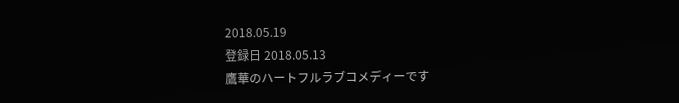2018.05.19
登録日 2018.05.13
鷹華のハートフルラブコメディーです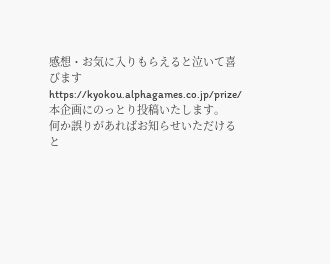感想・お気に入りもらえると泣いて喜びます
https://kyokou.alphagames.co.jp/prize/
本企画にのっとり投稿いたします。
何か誤りがあればお知らせいただけると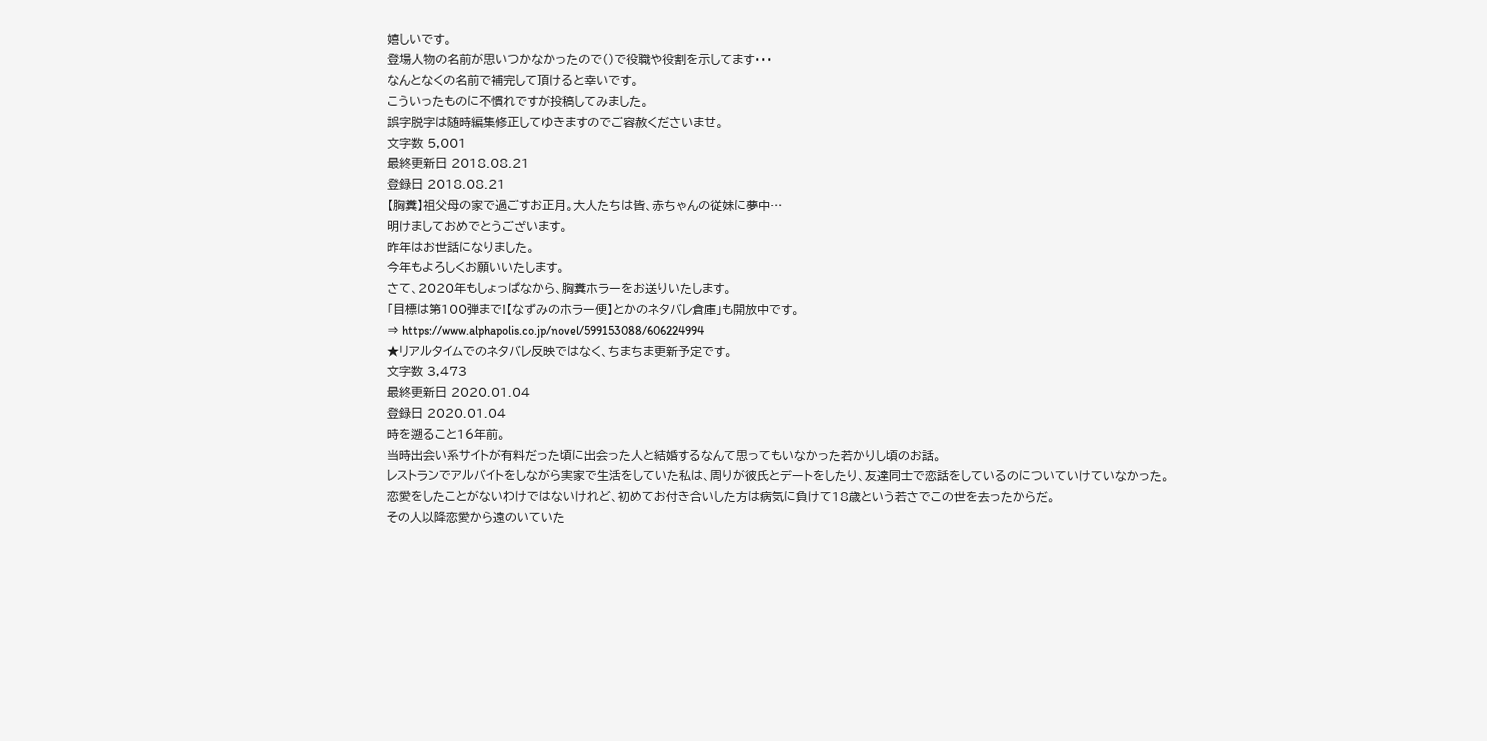嬉しいです。
登場人物の名前が思いつかなかったので()で役職や役割を示してます・・・
なんとなくの名前で補完して頂けると幸いです。
こういったものに不慣れですが投稿してみました。
誤字脱字は随時編集修正してゆきますのでご容赦くださいませ。
文字数 5,001
最終更新日 2018.08.21
登録日 2018.08.21
【胸糞】祖父母の家で過ごすお正月。大人たちは皆、赤ちゃんの従妹に夢中…
明けましておめでとうございます。
昨年はお世話になりました。
今年もよろしくお願いいたします。
さて、2020年もしょっぱなから、胸糞ホラーをお送りいたします。
「目標は第100弾まで!【なずみのホラー便】とかのネタバレ倉庫」も開放中です。
⇒ https://www.alphapolis.co.jp/novel/599153088/606224994
★リアルタイムでのネタバレ反映ではなく、ちまちま更新予定です。
文字数 3,473
最終更新日 2020.01.04
登録日 2020.01.04
時を遡ること16年前。
当時出会い系サイトが有料だった頃に出会った人と結婚するなんて思ってもいなかった若かりし頃のお話。
レストランでアルバイトをしながら実家で生活をしていた私は、周りが彼氏とデートをしたり、友達同士で恋話をしているのについていけていなかった。
恋愛をしたことがないわけではないけれど、初めてお付き合いした方は病気に負けて18歳という若さでこの世を去ったからだ。
その人以降恋愛から遠のいていた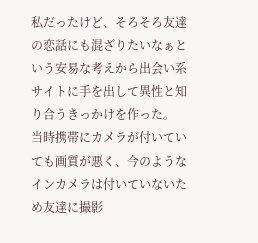私だったけど、そろそろ友達の恋話にも混ざりたいなぁという安易な考えから出会い系サイトに手を出して異性と知り合うきっかけを作った。
当時携帯にカメラが付いていても画質が悪く、今のようなインカメラは付いていないため友達に撮影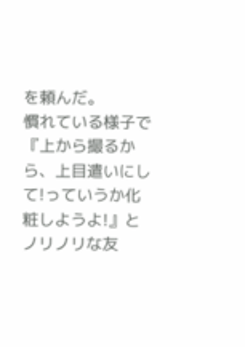を頼んだ。
慣れている様子で『上から撮るから、上目遣いにして!っていうか化粧しようよ!』とノリノリな友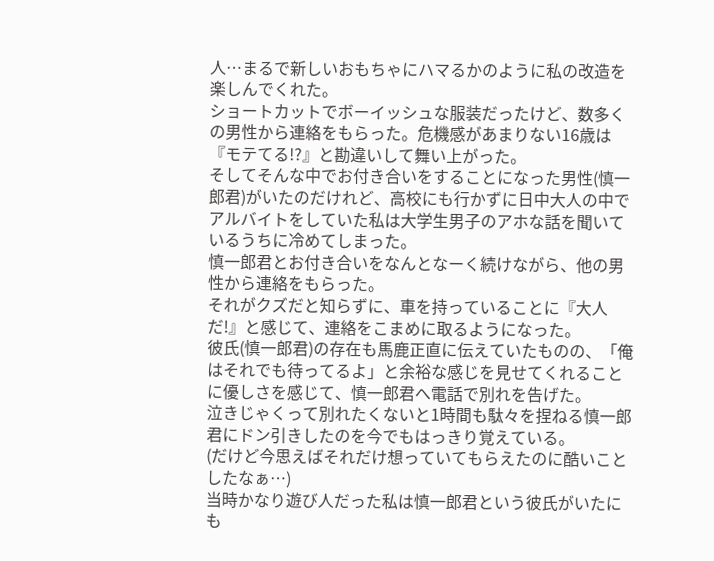人…まるで新しいおもちゃにハマるかのように私の改造を楽しんでくれた。
ショートカットでボーイッシュな服装だったけど、数多くの男性から連絡をもらった。危機感があまりない16歳は『モテてる!?』と勘違いして舞い上がった。
そしてそんな中でお付き合いをすることになった男性(慎一郎君)がいたのだけれど、高校にも行かずに日中大人の中でアルバイトをしていた私は大学生男子のアホな話を聞いているうちに冷めてしまった。
慎一郎君とお付き合いをなんとなーく続けながら、他の男性から連絡をもらった。
それがクズだと知らずに、車を持っていることに『大人だ!』と感じて、連絡をこまめに取るようになった。
彼氏(慎一郎君)の存在も馬鹿正直に伝えていたものの、「俺はそれでも待ってるよ」と余裕な感じを見せてくれることに優しさを感じて、慎一郎君へ電話で別れを告げた。
泣きじゃくって別れたくないと1時間も駄々を捏ねる慎一郎君にドン引きしたのを今でもはっきり覚えている。
(だけど今思えばそれだけ想っていてもらえたのに酷いことしたなぁ…)
当時かなり遊び人だった私は慎一郎君という彼氏がいたにも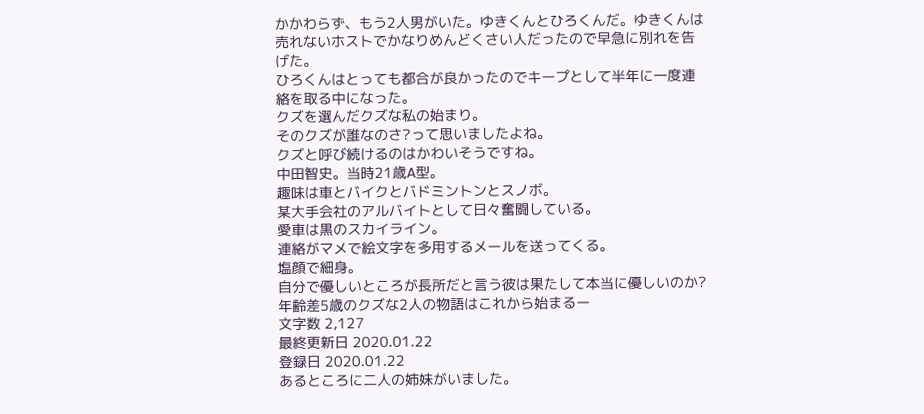かかわらず、もう2人男がいた。ゆきくんとひろくんだ。ゆきくんは売れないホストでかなりめんどくさい人だったので早急に別れを告げた。
ひろくんはとっても都合が良かったのでキープとして半年に一度連絡を取る中になった。
クズを選んだクズな私の始まり。
そのクズが誰なのさ?って思いましたよね。
クズと呼び続けるのはかわいそうですね。
中田智史。当時21歳A型。
趣味は車とバイクとバドミントンとスノボ。
某大手会社のアルバイトとして日々奮闘している。
愛車は黒のスカイライン。
連絡がマメで絵文字を多用するメールを送ってくる。
塩顔で細身。
自分で優しいところが長所だと言う彼は果たして本当に優しいのか?
年齢差5歳のクズな2人の物語はこれから始まるー
文字数 2,127
最終更新日 2020.01.22
登録日 2020.01.22
あるところに二人の姉妹がいました。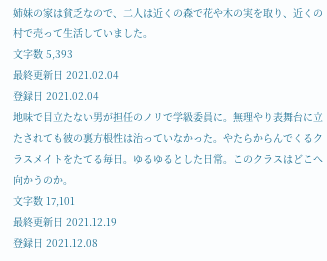姉妹の家は貧乏なので、二人は近くの森で花や木の実を取り、近くの村で売って生活していました。
文字数 5,393
最終更新日 2021.02.04
登録日 2021.02.04
地味で目立たない男が担任のノリで学級委員に。無理やり表舞台に立たされても彼の裏方根性は治っていなかった。やたらからんでくるクラスメイトをたてる毎日。ゆるゆるとした日常。このクラスはどこへ向かうのか。
文字数 17,101
最終更新日 2021.12.19
登録日 2021.12.08